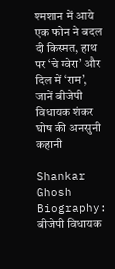श्मशान में आये एक फोन ने बदल दी किस्मत, हाथ पर ‘चे ग्वेरा’ और दिल में ‘राम’, जानें बीजेपी विधायक शंकर घोष की अनसुनी कहानी

Shankar Ghosh Biography: बीजेपी विधायक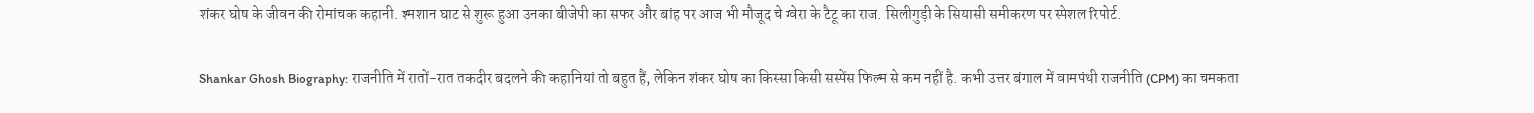शंकर घोष के जीवन की रोमांचक कहानी. श्मशान घाट से शुरू हुआ उनका बीजेपी का सफर और बांह पर आज भी मौजूद चे ग्वेरा के टैटू का राज. सिलीगुड़ी के सियासी समीकरण पर स्पेशल रिपोर्ट.

Shankar Ghosh Biography: राजनीति में रातों-रात तकदीर बदलने की कहानियां तो बहुत हैं, लेकिन शंकर घोष का किस्सा किसी सस्पेंस फिल्म से कम नहीं है. कभी उत्तर बंगाल में वामपंथी राजनीति (CPM) का चमकता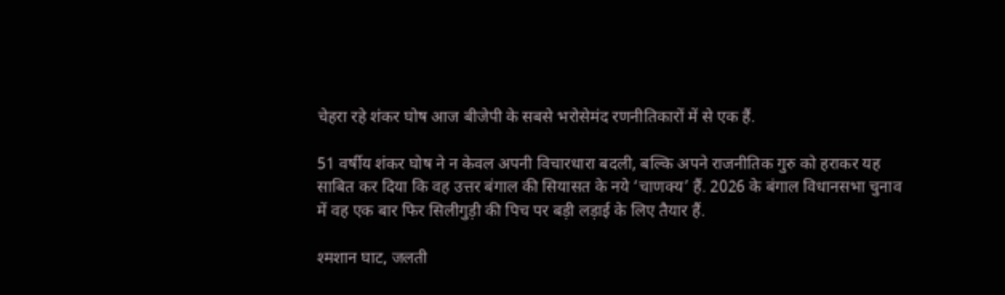चेहरा रहे शंकर घोष आज बीजेपी के सबसे भरोसेमंद रणनीतिकारों में से एक हैं.

51 वर्षीय शंकर घोष ने न केवल अपनी विचारधारा बदली, बल्कि अपने राजनीतिक गुरु को हराकर यह साबित कर दिया कि वह उत्तर बंगाल की सियासत के नये ‘चाणक्य’ हैं. 2026 के बंगाल विधानसभा चुनाव में वह एक बार फिर सिलीगुड़ी की पिच पर बड़ी लड़ाई के लिए तैयार हैं.

श्मशान घाट, जलती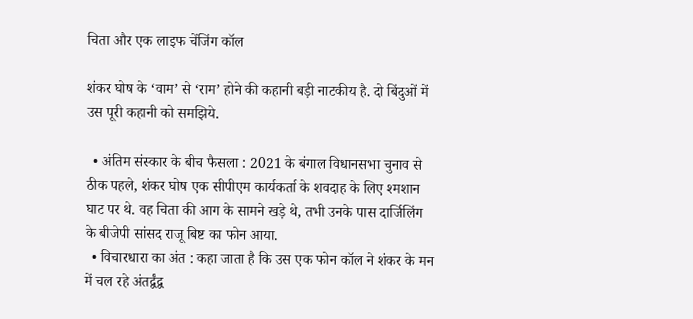चिता और एक लाइफ चेंजिंग कॉल

शंकर घोष के ‘वाम’ से ‘राम’ होने की कहानी बड़ी नाटकीय है. दो बिंदुओं में उस पूरी कहानी को समझिये.

  • अंतिम संस्कार के बीच फैसला : 2021 के बंगाल विधानसभा चुनाव से ठीक पहले, शंकर घोष एक सीपीएम कार्यकर्ता के शवदाह के लिए श्मशान घाट पर थे. वह चिता की आग के सामने खड़े थे, तभी उनके पास दार्जिलिंग के बीजेपी सांसद राजू बिष्ट का फोन आया.
  • विचारधारा का अंत : कहा जाता है कि उस एक फोन कॉल ने शंकर के मन में चल रहे अंतर्द्वंद्व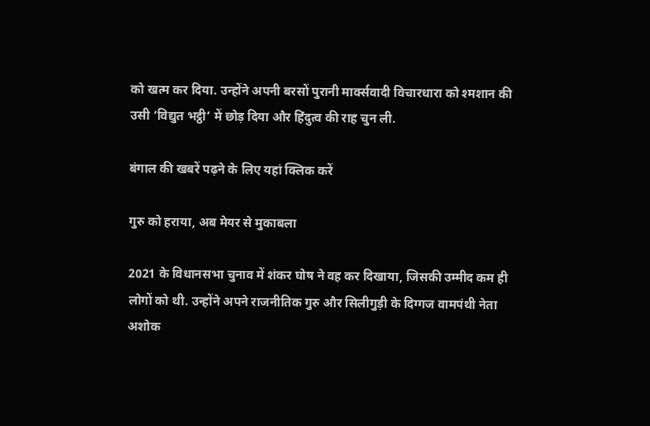को खत्म कर दिया. उन्होंने अपनी बरसों पुरानी मार्क्सवादी विचारधारा को श्मशान की उसी ‘विद्युत भट्ठी’ में छोड़ दिया और हिंदुत्व की राह चुन ली.

बंगाल की खबरें पढ़ने के लिए यहां क्लिक करें

गुरु को हराया, अब मेयर से मुकाबला

2021 के विधानसभा चुनाव में शंकर घोष ने वह कर दिखाया, जिसकी उम्मीद कम ही लोगों को थी. उन्होंने अपने राजनीतिक गुरु और सिलीगुड़ी के दिग्गज वामपंथी नेता अशोक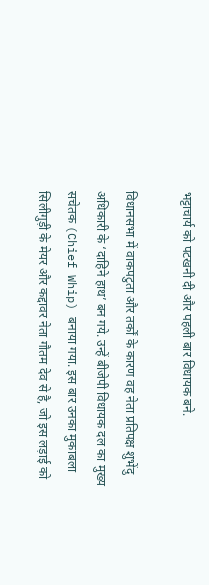भट्टाचार्य को पटखनी दी और पहली बार विधायक बने.

विधानसभा में वाकपटुता और तर्कों के कारण वह नेता प्रतिपक्ष शुभेंदु अधिकारी के ‘दाहिने हाथ’ बन गये. उन्हें बीजेपी विधायक दल का मुख्य सचेतक (Chief Whip) बनाया गया. इस बार उनका मुकाबला सिलीगुड़ी के मेयर और कद्दावर नेता गौतम देव से है, जो इस लड़ाई को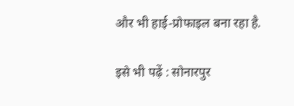और भी हाई-प्रोफाइल बना रहा है.

इसे भी पढ़ें : सोनारपुर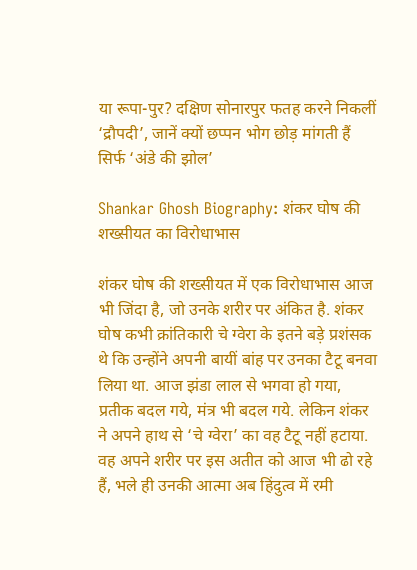या रूपा-पुर? दक्षिण सोनारपुर फतह करने निकलीं ‘द्रौपदी’, जानें क्यों छप्पन भोग छोड़ मांगती हैं सिर्फ ‘अंडे की झोल’

Shankar Ghosh Biography: शंकर घोष की शख्सीयत का विरोधाभास

शंकर घोष की शख्सीयत में एक विरोधाभास आज भी जिंदा है, जो उनके शरीर पर अंकित है. शंकर घोष कभी क्रांतिकारी चे ग्वेरा के इतने बड़े प्रशंसक थे कि उन्होंने अपनी बायीं बांह पर उनका टैटू बनवा लिया था. आज झंडा लाल से भगवा हो गया, प्रतीक बदल गये, मंत्र भी बदल गये. लेकिन शंकर ने अपने हाथ से ‘चे ग्वेरा’ का वह टैटू नहीं हटाया. वह अपने शरीर पर इस अतीत को आज भी ढो रहे हैं, भले ही उनकी आत्मा अब हिंदुत्व में रमी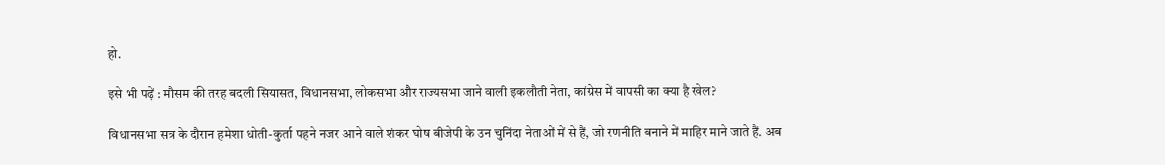हो.

इसे भी पढ़ें : मौसम की तरह बदली सियासत, विधानसभा, लोकसभा और राज्यसभा जाने वाली इकलौती नेता, कांग्रेस में वापसी का क्या है खेल?

विधानसभा सत्र के दौरान हमेशा धोती-कुर्ता पहने नजर आने वाले शंकर घोष बीजेपी के उन चुनिंदा नेताओं में से हैं, जो रणनीति बनाने में माहिर माने जाते हैं. अब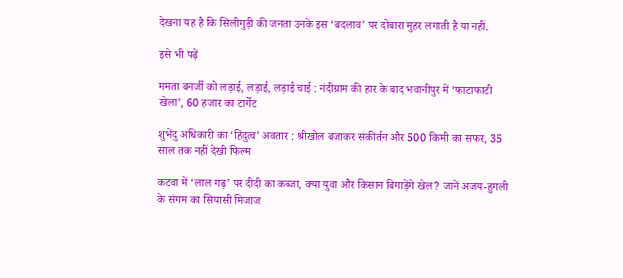देखना यह है कि सिलीगुड़ी की जनता उनके इस ‘बदलाव’ पर दोबारा मुहर लगाती है या नहीं.

इसे भी पढ़ें

ममता बनर्जी को लड़ाई, लड़ाई, लड़ाई चाई : नंदीग्राम की हार के बाद भवानीपुर में ‘फाटाफाटी खेला’, 60 हजार का टार्गेट

शुभेंदु अधिकारी का ‘हिंदुत्व’ अवतार : श्रीखोल बजाकर संकीर्तन और 500 किमी का सफर, 35 साल तक नहीं देखी फिल्म

कटवा में ‘लाल गढ़’ पर दीदी का कब्जा, क्या युवा और किसान बिगाड़ेंगे खेल? जानें अजय-हुगली के संगम का सियासी मिजाज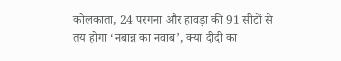कोलकाता, 24 परगना और हावड़ा की 91 सीटों से तय होगा ‘नबान्न का नवाब’, क्या दीदी का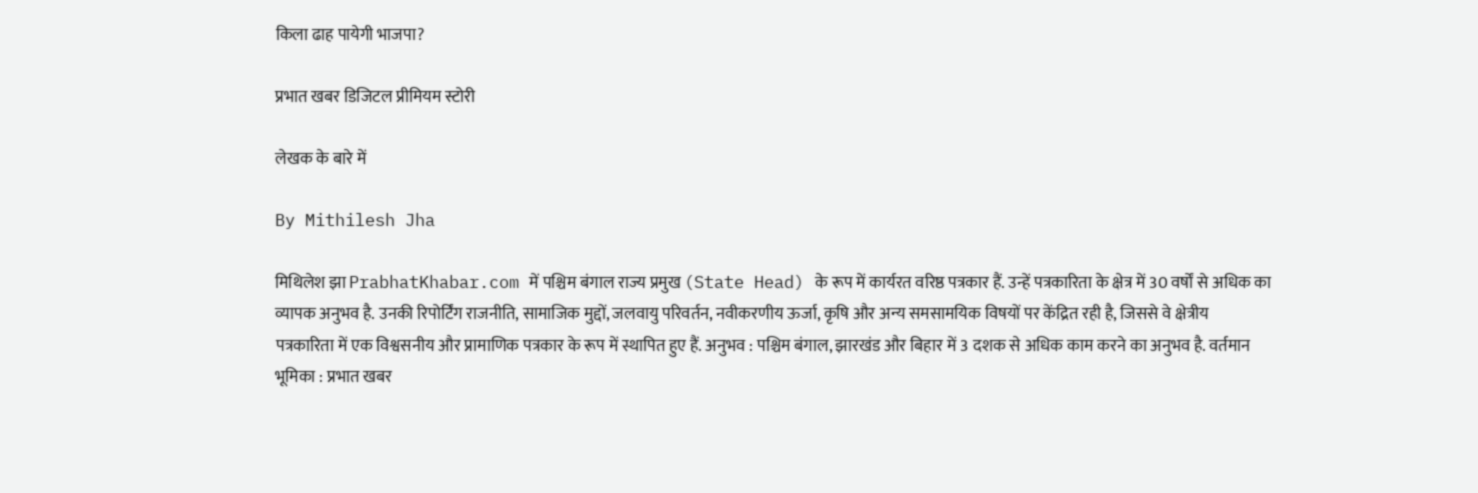किला ढाह पायेगी भाजपा?

प्रभात खबर डिजिटल प्रीमियम स्टोरी

लेखक के बारे में

By Mithilesh Jha

मिथिलेश झा PrabhatKhabar.com में पश्चिम बंगाल राज्य प्रमुख (State Head) के रूप में कार्यरत वरिष्ठ पत्रकार हैं. उन्हें पत्रकारिता के क्षेत्र में 30 वर्षों से अधिक का व्यापक अनुभव है. उनकी रिपोर्टिंग राजनीति, सामाजिक मुद्दों, जलवायु परिवर्तन, नवीकरणीय ऊर्जा, कृषि और अन्य समसामयिक विषयों पर केंद्रित रही है, जिससे वे क्षेत्रीय पत्रकारिता में एक विश्वसनीय और प्रामाणिक पत्रकार के रूप में स्थापित हुए हैं. अनुभव : पश्चिम बंगाल, झारखंड और बिहार में 3 दशक से अधिक काम करने का अनुभव है. वर्तमान भूमिका : प्रभात खबर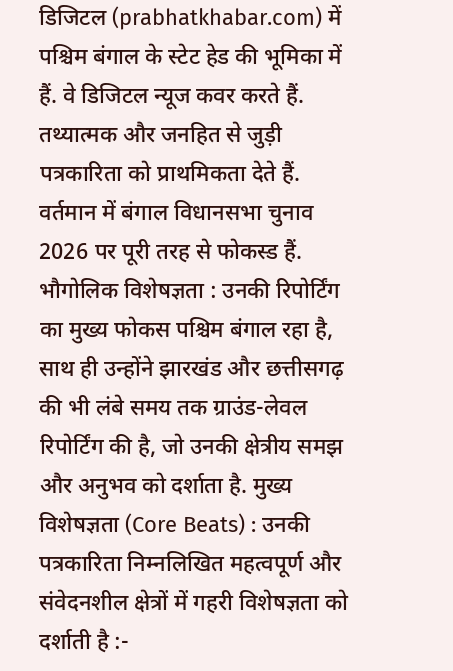डिजिटल (prabhatkhabar.com) में पश्चिम बंगाल के स्टेट हेड की भूमिका में हैं. वे डिजिटल न्यूज कवर करते हैं. तथ्यात्मक और जनहित से जुड़ी पत्रकारिता को प्राथमिकता देते हैं. वर्तमान में बंगाल विधानसभा चुनाव 2026 पर पूरी तरह से फोकस्ड हैं. भौगोलिक विशेषज्ञता : उनकी रिपोर्टिंग का मुख्य फोकस पश्चिम बंगाल रहा है, साथ ही उन्होंने झारखंड और छत्तीसगढ़ की भी लंबे समय तक ग्राउंड-लेवल रिपोर्टिंग की है, जो उनकी क्षेत्रीय समझ और अनुभव को दर्शाता है. मुख्य विशेषज्ञता (Core Beats) : उनकी पत्रकारिता निम्नलिखित महत्वपूर्ण और संवेदनशील क्षेत्रों में गहरी विशेषज्ञता को दर्शाती है :-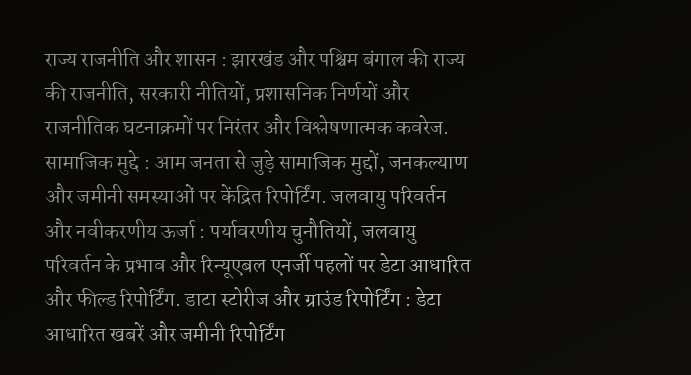राज्य राजनीति और शासन : झारखंड और पश्चिम बंगाल की राज्य की राजनीति, सरकारी नीतियों, प्रशासनिक निर्णयों और राजनीतिक घटनाक्रमों पर निरंतर और विश्लेषणात्मक कवरेज. सामाजिक मुद्दे : आम जनता से जुड़े सामाजिक मुद्दों, जनकल्याण और जमीनी समस्याओं पर केंद्रित रिपोर्टिंग. जलवायु परिवर्तन और नवीकरणीय ऊर्जा : पर्यावरणीय चुनौतियों, जलवायु परिवर्तन के प्रभाव और रिन्यूएबल एनर्जी पहलों पर डेटा आधारित और फील्ड रिपोर्टिंग. डाटा स्टोरीज और ग्राउंड रिपोर्टिंग : डेटा आधारित खबरें और जमीनी रिपोर्टिंग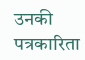उनकी पत्रकारिता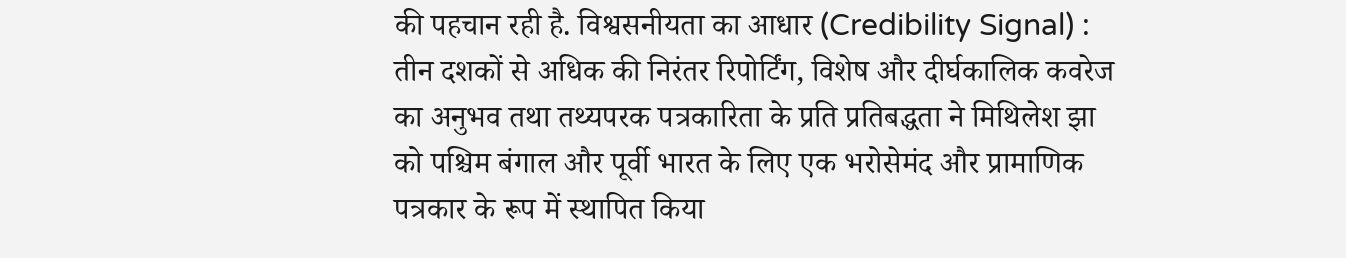की पहचान रही है. विश्वसनीयता का आधार (Credibility Signal) : तीन दशकों से अधिक की निरंतर रिपोर्टिंग, विशेष और दीर्घकालिक कवरेज का अनुभव तथा तथ्यपरक पत्रकारिता के प्रति प्रतिबद्धता ने मिथिलेश झा को पश्चिम बंगाल और पूर्वी भारत के लिए एक भरोसेमंद और प्रामाणिक पत्रकार के रूप में स्थापित किया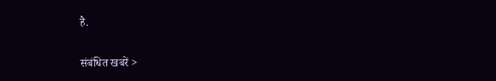है.

संबंधित खबरें >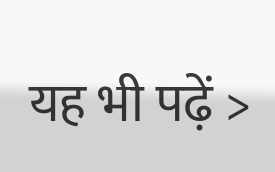यह भी पढ़ें >